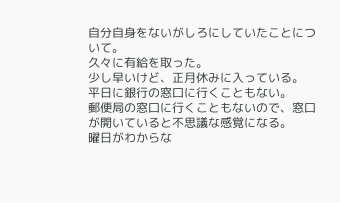自分自身をないがしろにしていたことについて。
久々に有給を取った。
少し早いけど、正月休みに入っている。
平日に銀行の窓口に行くこともない。
郵便局の窓口に行くこともないので、窓口が開いていると不思議な感覚になる。
曜日がわからな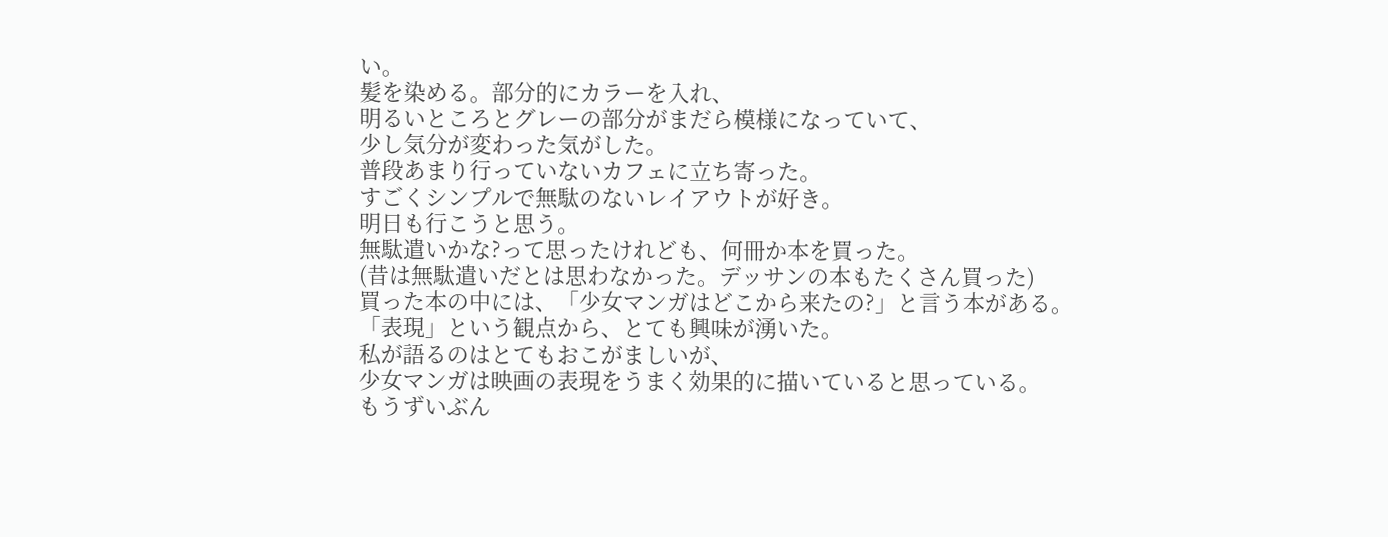い。
髪を染める。部分的にカラーを入れ、
明るいところとグレーの部分がまだら模様になっていて、
少し気分が変わった気がした。
普段あまり行っていないカフェに立ち寄った。
すごくシンプルで無駄のないレイアウトが好き。
明日も行こうと思う。
無駄遣いかな?って思ったけれども、何冊か本を買った。
(昔は無駄遣いだとは思わなかった。デッサンの本もたくさん買った)
買った本の中には、「少女マンガはどこから来たの?」と言う本がある。
「表現」という観点から、とても興味が湧いた。
私が語るのはとてもおこがましいが、
少女マンガは映画の表現をうまく効果的に描いていると思っている。
もうずいぶん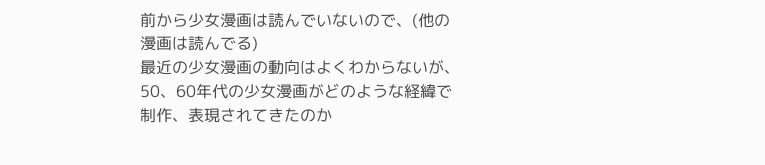前から少女漫画は読んでいないので、(他の漫画は読んでる)
最近の少女漫画の動向はよくわからないが、
50、60年代の少女漫画がどのような経緯で制作、表現されてきたのか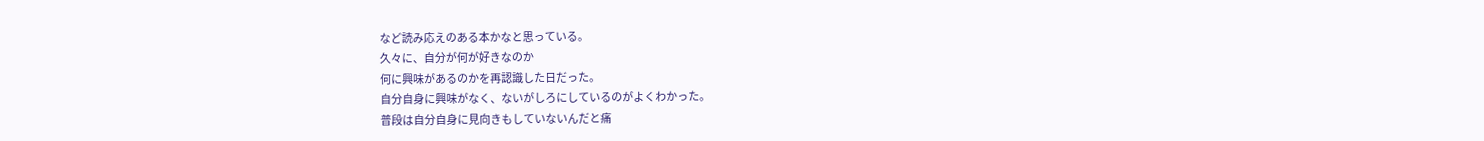など読み応えのある本かなと思っている。
久々に、自分が何が好きなのか
何に興味があるのかを再認識した日だった。
自分自身に興味がなく、ないがしろにしているのがよくわかった。
普段は自分自身に見向きもしていないんだと痛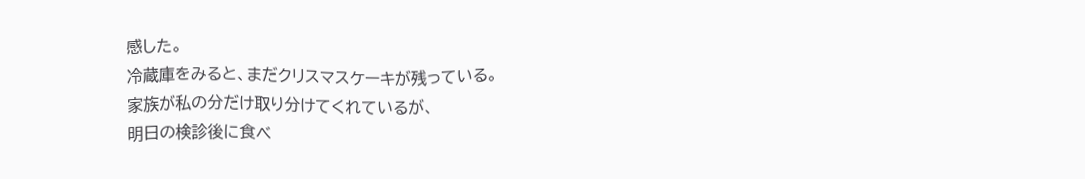感した。
冷蔵庫をみると、まだクリスマスケーキが残っている。
家族が私の分だけ取り分けてくれているが、
明日の検診後に食べ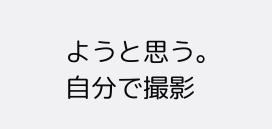ようと思う。
自分で撮影